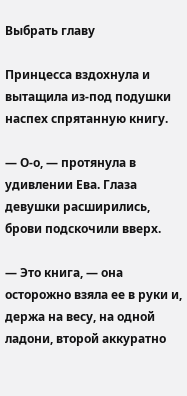Выбрать главу

Принцесса вздохнула и вытащила из-под подушки наспех спрятанную книгу.

— О-о, — протянула в удивлении Ева. Глаза девушки расширились, брови подскочили вверх.

— Это книга, — она осторожно взяла ее в руки и, держа на весу, на одной ладони, второй аккуратно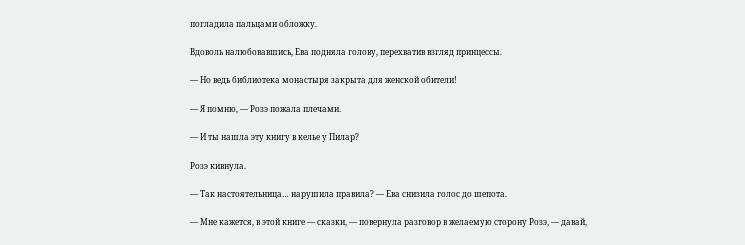погладила пальцами обложку.

Вдоволь налюбовавшись, Ева подняла голову, перехватив взгляд принцессы.

— Но ведь библиотека монастыря закрыта для женской обители!

— Я помню, — Розэ пожала плечами.

— И ты нашла эту книгу в келье у Пилар?

Розэ кивнула.

— Так настоятельница… нарушила правила? — Ева снизила голос до шепота.

— Мне кажется, в этой книге — сказки, — повернула разговор в желаемую сторону Розэ, — давай,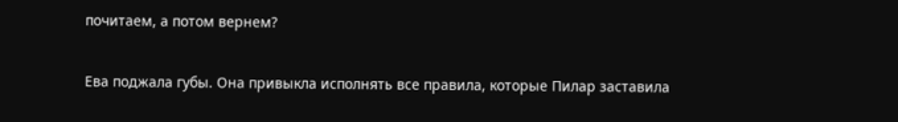почитаем, а потом вернем?

Ева поджала губы. Она привыкла исполнять все правила, которые Пилар заставила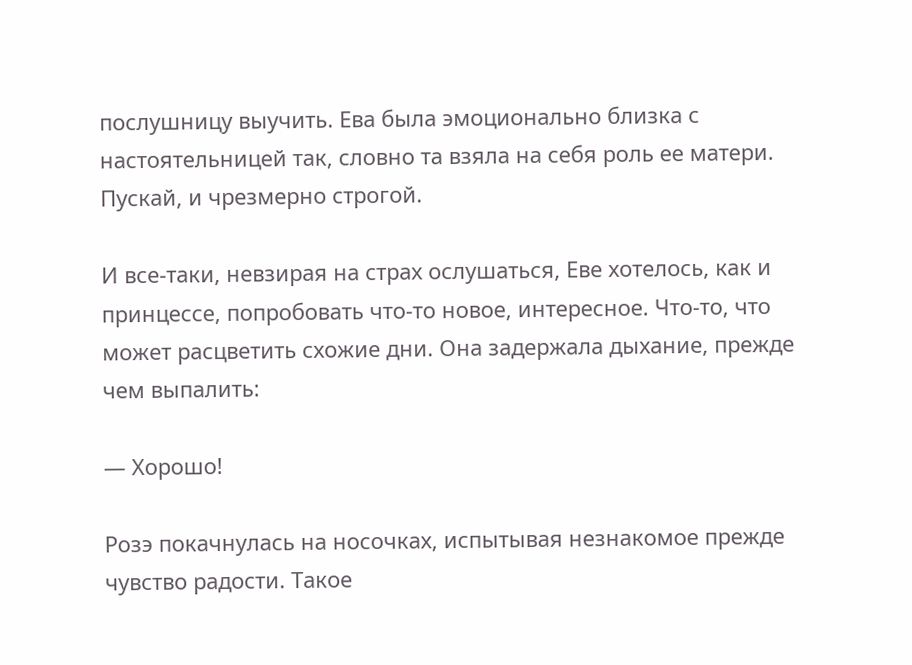послушницу выучить. Ева была эмоционально близка с настоятельницей так, словно та взяла на себя роль ее матери. Пускай, и чрезмерно строгой.

И все-таки, невзирая на страх ослушаться, Еве хотелось, как и принцессе, попробовать что-то новое, интересное. Что-то, что может расцветить схожие дни. Она задержала дыхание, прежде чем выпалить:

— Хорошо!

Розэ покачнулась на носочках, испытывая незнакомое прежде чувство радости. Такое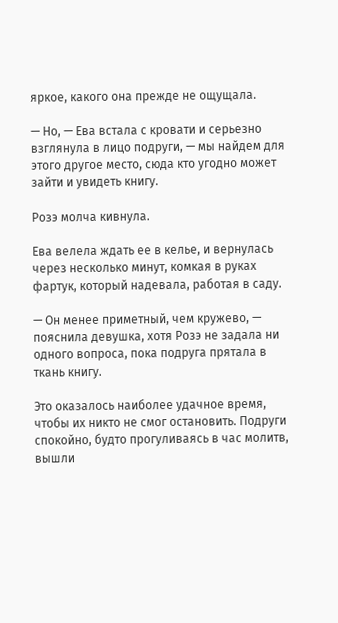яркое, какого она прежде не ощущала.

— Но, — Ева встала с кровати и серьезно взглянула в лицо подруги, — мы найдем для этого другое место, сюда кто угодно может зайти и увидеть книгу.

Розэ молча кивнула.

Ева велела ждать ее в келье, и вернулась через несколько минут, комкая в руках фартук, который надевала, работая в саду.

— Он менее приметный, чем кружево, — пояснила девушка, хотя Розэ не задала ни одного вопроса, пока подруга прятала в ткань книгу.

Это оказалось наиболее удачное время, чтобы их никто не смог остановить. Подруги спокойно, будто прогуливаясь в час молитв, вышли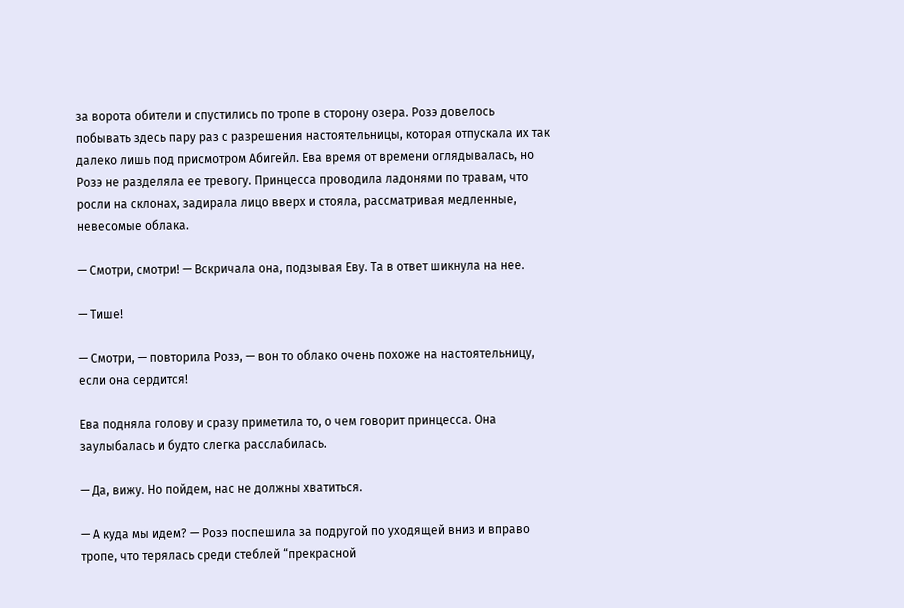за ворота обители и спустились по тропе в сторону озера. Розэ довелось побывать здесь пару раз с разрешения настоятельницы, которая отпускала их так далеко лишь под присмотром Абигейл. Ева время от времени оглядывалась, но Розэ не разделяла ее тревогу. Принцесса проводила ладонями по травам, что росли на склонах, задирала лицо вверх и стояла, рассматривая медленные, невесомые облака.

— Смотри, смотри! — Вскричала она, подзывая Еву. Та в ответ шикнула на нее.

— Тише!

— Смотри, — повторила Розэ, — вон то облако очень похоже на настоятельницу, если она сердится!

Ева подняла голову и сразу приметила то, о чем говорит принцесса. Она заулыбалась и будто слегка расслабилась.

— Да, вижу. Но пойдем, нас не должны хватиться.

— А куда мы идем? — Розэ поспешила за подругой по уходящей вниз и вправо тропе, что терялась среди стеблей “прекрасной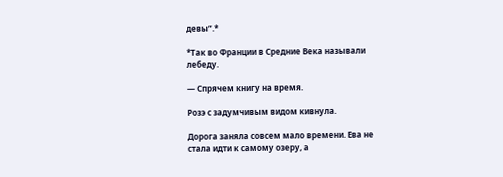девы”.*

*Так во Франции в Средние Века называли лебеду.

— Спрячем книгу на время.

Розэ с задумчивым видом кивнула.

Дорога заняла совсем мало времени. Ева не стала идти к самому озеру, а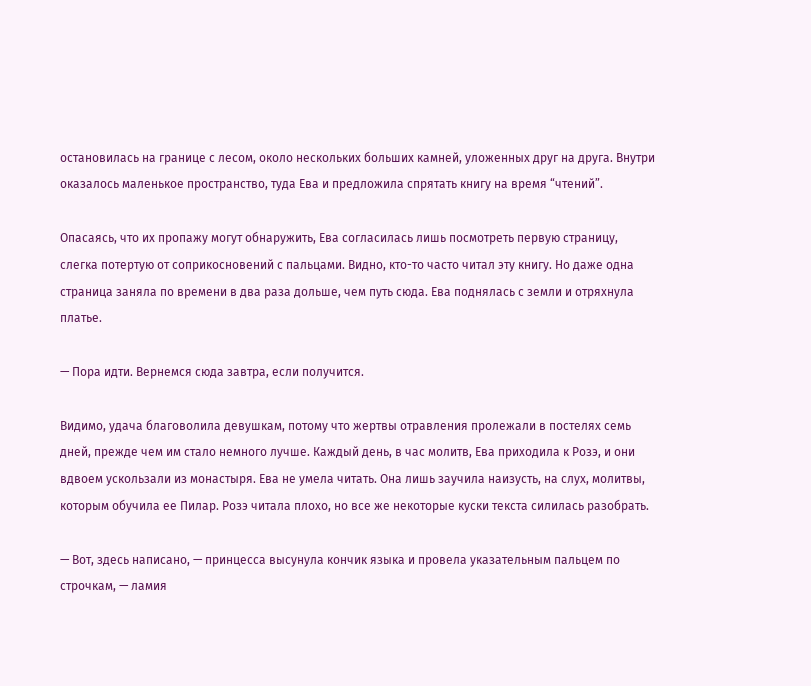остановилась на границе с лесом, около нескольких больших камней, уложенных друг на друга. Внутри оказалось маленькое пространство, туда Ева и предложила спрятать книгу на время “чтений”.

Опасаясь, что их пропажу могут обнаружить, Ева согласилась лишь посмотреть первую страницу, слегка потертую от соприкосновений с пальцами. Видно, кто-то часто читал эту книгу. Но даже одна страница заняла по времени в два раза дольше, чем путь сюда. Ева поднялась с земли и отряхнула платье.

— Пора идти. Вернемся сюда завтра, если получится.

Видимо, удача благоволила девушкам, потому что жертвы отравления пролежали в постелях семь дней, прежде чем им стало немного лучше. Каждый день, в час молитв, Ева приходила к Розэ, и они вдвоем ускользали из монастыря. Ева не умела читать. Она лишь заучила наизусть, на слух, молитвы, которым обучила ее Пилар. Розэ читала плохо, но все же некоторые куски текста силилась разобрать.

— Вот, здесь написано, — принцесса высунула кончик языка и провела указательным пальцем по строчкам, — ламия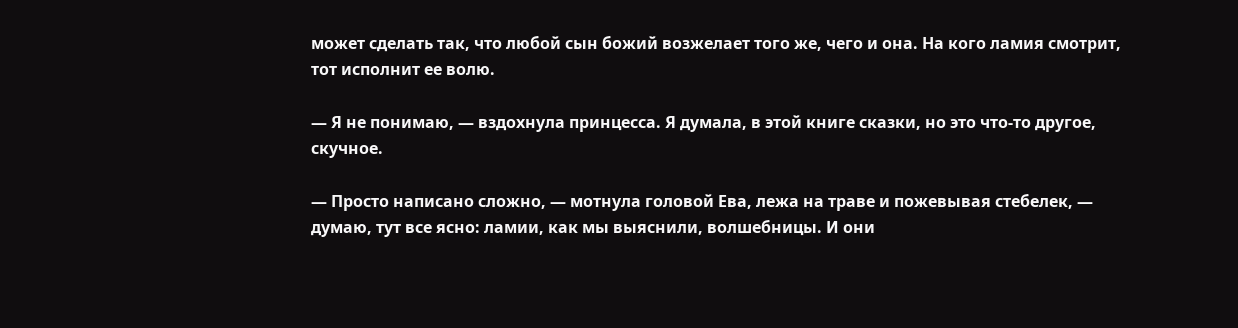может сделать так, что любой сын божий возжелает того же, чего и она. На кого ламия смотрит, тот исполнит ее волю.

— Я не понимаю, — вздохнула принцесса. Я думала, в этой книге сказки, но это что-то другое, скучное.

— Просто написано сложно, — мотнула головой Ева, лежа на траве и пожевывая стебелек, — думаю, тут все ясно: ламии, как мы выяснили, волшебницы. И они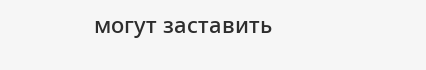могут заставить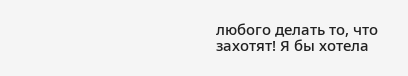любого делать то, что захотят! Я бы хотела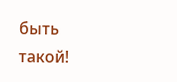быть такой!